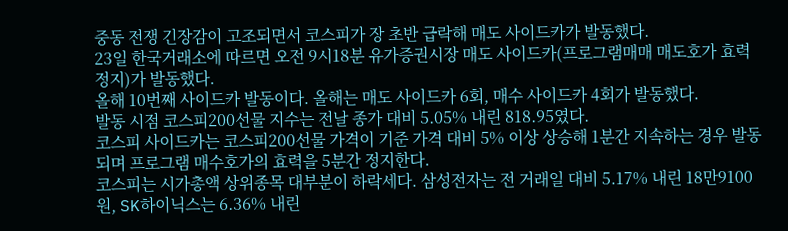중동 전쟁 긴장감이 고조되면서 코스피가 장 초반 급락해 매도 사이드카가 발동했다.
23일 한국거래소에 따르면 오전 9시18분 유가증권시장 매도 사이드카(프로그램매매 매도호가 효력정지)가 발동했다.
올해 10번째 사이드카 발동이다. 올해는 매도 사이드카 6회, 매수 사이드카 4회가 발동했다.
발동 시점 코스피200선물 지수는 전날 종가 대비 5.05% 내린 818.95였다.
코스피 사이드카는 코스피200선물 가격이 기준 가격 대비 5% 이상 상승해 1분간 지속하는 경우 발동되며 프로그램 매수호가의 효력을 5분간 정지한다.
코스피는 시가총액 상위종목 대부분이 하락세다. 삼성전자는 전 거래일 대비 5.17% 내린 18만9100원, SK하이닉스는 6.36% 내린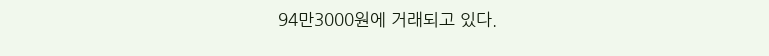94만3000원에 거래되고 있다.